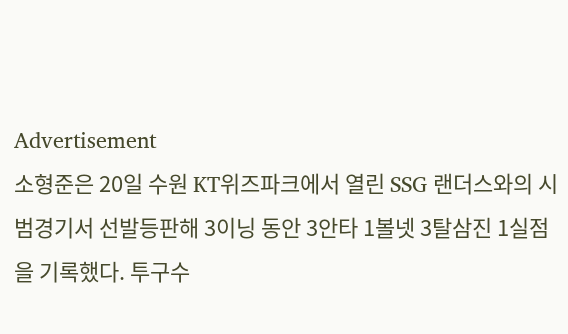Advertisement
소형준은 20일 수원 KT위즈파크에서 열린 SSG 랜더스와의 시범경기서 선발등판해 3이닝 동안 3안타 1볼넷 3탈삼진 1실점을 기록했다. 투구수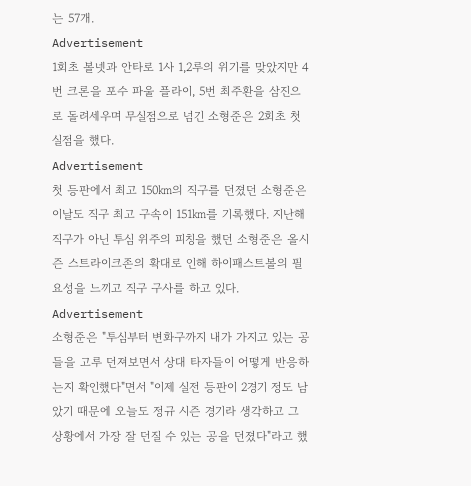는 57개.
Advertisement
1회초 볼넷과 안타로 1사 1,2루의 위기를 맞았지만 4번 크론을 포수 파울 플라이, 5번 최주환을 삼진으로 돌려세우며 무실점으로 넘긴 소형준은 2회초 첫 실점을 했다.
Advertisement
첫 등판에서 최고 150㎞의 직구를 던졌던 소형준은 이날도 직구 최고 구속이 151㎞를 기록했다. 지난해 직구가 아닌 투심 위주의 피칭을 했던 소형준은 올시즌 스트라이크존의 확대로 인해 하이패스트볼의 필요성을 느끼고 직구 구사를 하고 있다.
Advertisement
소형준은 "투심부터 변화구까지 내가 가지고 있는 공들을 고루 던져보면서 상대 타자들이 어떻게 반응하는지 확인했다"면서 "이제 실전 등판이 2경기 정도 남았기 때문에 오늘도 정규 시즌 경기라 생각하고 그 상황에서 가장 잘 던질 수 있는 공을 던졌다"라고 했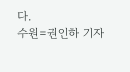다.
수원=권인하 기자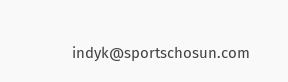indyk@sportschosun.com